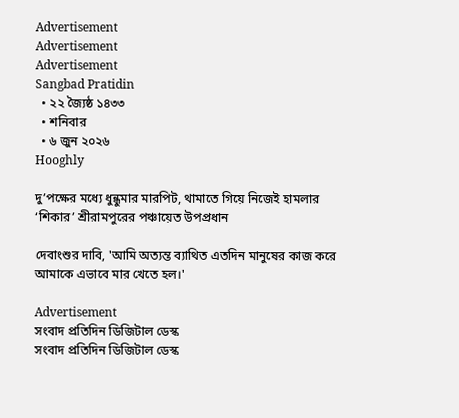Advertisement
Advertisement
Advertisement
Sangbad Pratidin
  • ২২ জ্যৈষ্ঠ ১৪৩৩
  • শনিবার
  • ৬ জুন ২০২৬
Hooghly

দু’পক্ষের মধ্যে ধুন্ধুমার মারপিট, থামাতে গিয়ে নিজেই হামলার ‘শিকার’ শ্রীরামপুরের পঞ্চায়েত উপপ্রধান

দেবাংশুর দাবি, 'আমি অত্যন্ত ব্যাথিত এতদিন মানুষের কাজ করে আমাকে এভাবে মার খেতে হল।'

Advertisement
সংবাদ প্রতিদিন ডিজিটাল ডেস্ক
সংবাদ প্রতিদিন ডিজিটাল ডেস্ক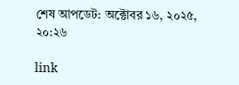শেষ আপডেট: অক্টোবর ১৬, ২০২৫, ২০:২৬

link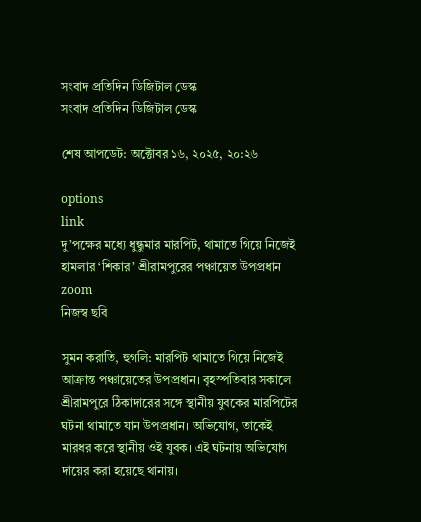সংবাদ প্রতিদিন ডিজিটাল ডেস্ক
সংবাদ প্রতিদিন ডিজিটাল ডেস্ক

শেষ আপডেট: অক্টোবর ১৬, ২০২৫, ২০:২৬

options
link
দু’পক্ষের মধ্যে ধুন্ধুমার মারপিট, থামাতে গিয়ে নিজেই হামলার ‘শিকার’ শ্রীরামপুরের পঞ্চায়েত উপপ্রধান zoom
নিজস্ব ছবি

সুমন করাতি, হুগলি: মারপিট থামাতে গিয়ে নিজেই আক্রান্ত পঞ্চায়েতের উপপ্রধান। বৃহস্পতিবার সকালে শ্রীরামপুরে ঠিকাদারের সঙ্গে স্থানীয় যুবকের মারপিটের ঘটনা থামাতে যান উপপ্রধান। অভিযোগ, তাকেই মারধর করে স্থানীয় ওই যুবক। এই ঘটনায় অভিযোগ দায়ের করা হয়েছে থানায়।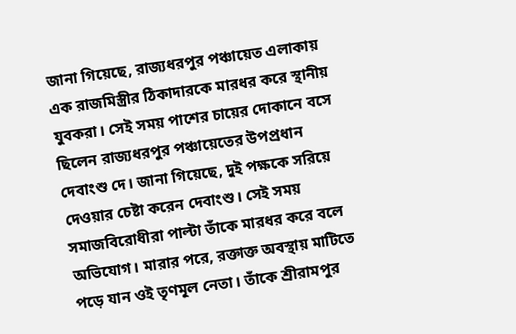জানা গিয়েছে, রাজ্যধরপুর পঞ্চায়েত এলাকায় এক রাজমিস্ত্রীর ঠিকাদারকে মারধর করে স্থানীয় যুবকরা। সেই সময় পাশের চায়ের দোকানে বসে ছিলেন রাজ্যধরপুর পঞ্চায়েতের উপপ্রধান দেবাংশু দে। জানা গিয়েছে, দুই পক্ষকে সরিয়ে দেওয়ার চেষ্টা করেন দেবাংশু। সেই সময় সমাজবিরোধীরা পাল্টা তাঁকে মারধর করে বলে অভিযোগ। মারার পরে, রক্তাক্ত অবস্থায় মাটিতে পড়ে যান ওই তৃণমূল নেতা। তাঁকে শ্রীরামপুর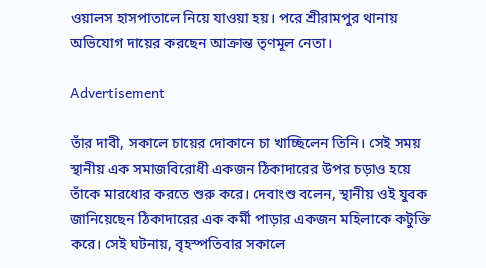ওয়ালস হাসপাতালে নিয়ে যাওয়া হয়। পরে শ্রীরামপুর থানায় অভিযোগ দায়ের করছেন আক্রান্ত তৃণমূল নেতা।

Advertisement

তাঁর দাবী, সকালে চায়ের দোকানে চা খাচ্ছিলেন তিনি। সেই সময় স্থানীয় এক সমাজবিরোধী একজন ঠিকাদারের উপর চড়াও হয়ে তাঁকে মারধোর করতে শুরু করে। দেবাংশু বলেন, স্থানীয় ওই যুবক জানিয়েছেন ঠিকাদারের এক কর্মী পাড়ার একজন মহিলাকে কটুক্তি করে। সেই ঘটনায়, বৃহস্পতিবার সকালে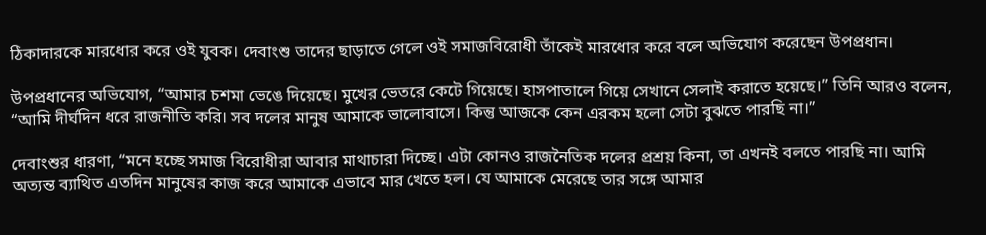ঠিকাদারকে মারধোর করে ওই যুবক। দেবাংশু তাদের ছাড়াতে গেলে ওই সমাজবিরোধী তাঁকেই মারধোর করে বলে অভিযোগ করেছেন উপপ্রধান।

উপপ্রধানের অভিযোগ, “আমার চশমা ভেঙে দিয়েছে। মুখের ভেতরে কেটে গিয়েছে। হাসপাতালে গিয়ে সেখানে সেলাই করাতে হয়েছে।” তিনি আরও বলেন, “আমি দীর্ঘদিন ধরে রাজনীতি করি। সব দলের মানুষ আমাকে ভালোবাসে। কিন্তু আজকে কেন এরকম হলো সেটা বুঝতে পারছি না।”

দেবাংশুর ধারণা, “মনে হচ্ছে সমাজ বিরোধীরা আবার মাথাচারা দিচ্ছে। এটা কোনও রাজনৈতিক দলের প্রশ্রয় কিনা, তা এখনই বলতে পারছি না। আমি অত্যন্ত ব্যাথিত এতদিন মানুষের কাজ করে আমাকে এভাবে মার খেতে হল। যে আমাকে মেরেছে তার সঙ্গে আমার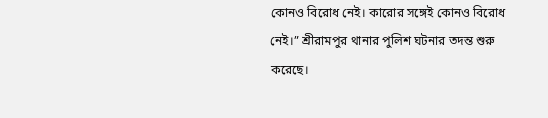কোনও বিরোধ নেই। কারোর সঙ্গেই কোনও বিরোধ নেই।” শ্রীরামপুর থানার পুলিশ ঘটনার তদন্ত শুরু করেছে।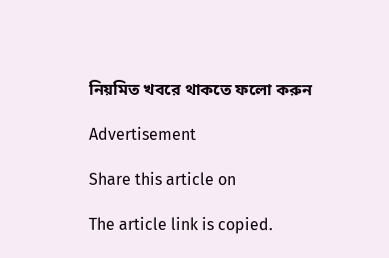নিয়মিত খবরে থাকতে ফলো করুন

Advertisement

Share this article on

The article link is copied.